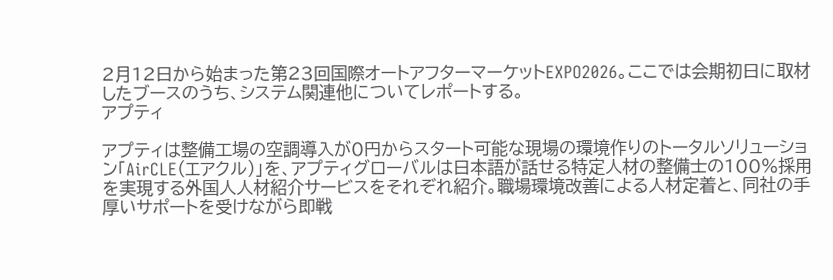2月12日から始まった第23回国際オートアフターマーケットEXPO2026。ここでは会期初日に取材したブースのうち、システム関連他についてレポートする。
アプティ

アプティは整備工場の空調導入が0円からスタート可能な現場の環境作りのトータルソリューション「AirCLE(エアクル)」を、アプティグローバルは日本語が話せる特定人材の整備士の100%採用を実現する外国人人材紹介サービスをそれぞれ紹介。職場環境改善による人材定着と、同社の手厚いサポートを受けながら即戦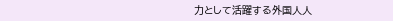力として活躍する外国人人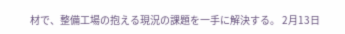材で、整備工場の抱える現況の課題を一手に解決する。 2月13日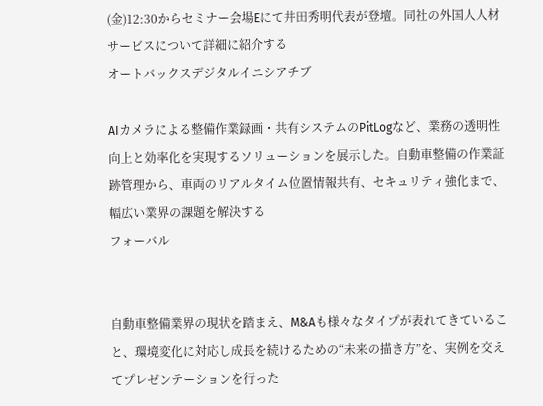(金)12:30からセミナー会場Eにて井田秀明代表が登壇。同社の外国人人材サービスについて詳細に紹介する
オートバックスデジタルイニシアチブ

AIカメラによる整備作業録画・共有システムのPitLogなど、業務の透明性向上と効率化を実現するソリューションを展示した。自動車整備の作業証跡管理から、車両のリアルタイム位置情報共有、セキュリティ強化まで、幅広い業界の課題を解決する
フォーバル


自動車整備業界の現状を踏まえ、M&Aも様々なタイプが表れてきていること、環境変化に対応し成長を続けるための“未来の描き方”を、実例を交えてプレゼンテーションを行った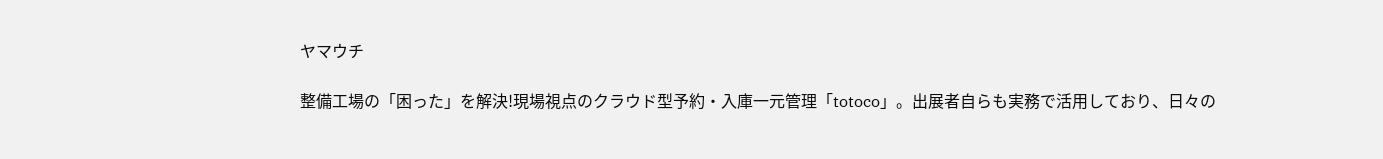ヤマウチ

整備工場の「困った」を解決!現場視点のクラウド型予約・入庫一元管理「totoco」。出展者自らも実務で活用しており、日々の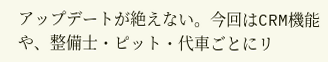アップデートが絶えない。今回はCRM機能や、整備士・ピット・代車ごとにリ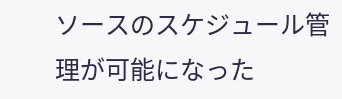ソースのスケジュール管理が可能になった